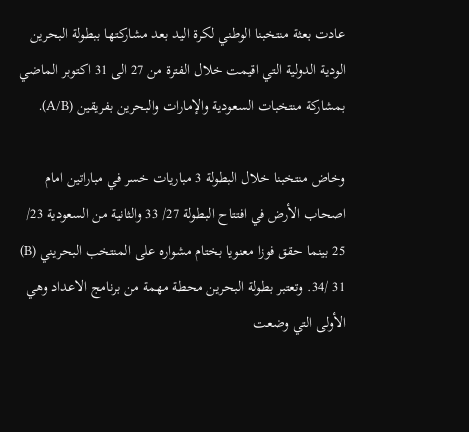عادت بعثة منتخبنا الوطني لكرة اليد بعد مشاركتها ببطولة البحرين الودية الدولية التي اقيمت خلال الفترة من 27 الى 31 اكتوبر الماضي بمشاركة منتخبات السعودية والإمارات والبحرين بفريقين (A/B).

وخاض منتخبنا خلال البطولة 3 مباريات خسر في مباراتين امام اصحاب الأرض في افتتاح البطولة 27/ 33 والثانية من السعودية 23/ 25 بينما حقق فوزا معنويا بختام مشواره على المنتخب البحريني (B) 34/ 31. وتعتبر بطولة البحرين محطة مهمة من برنامج الاعداد وهي الأولى التي وضعت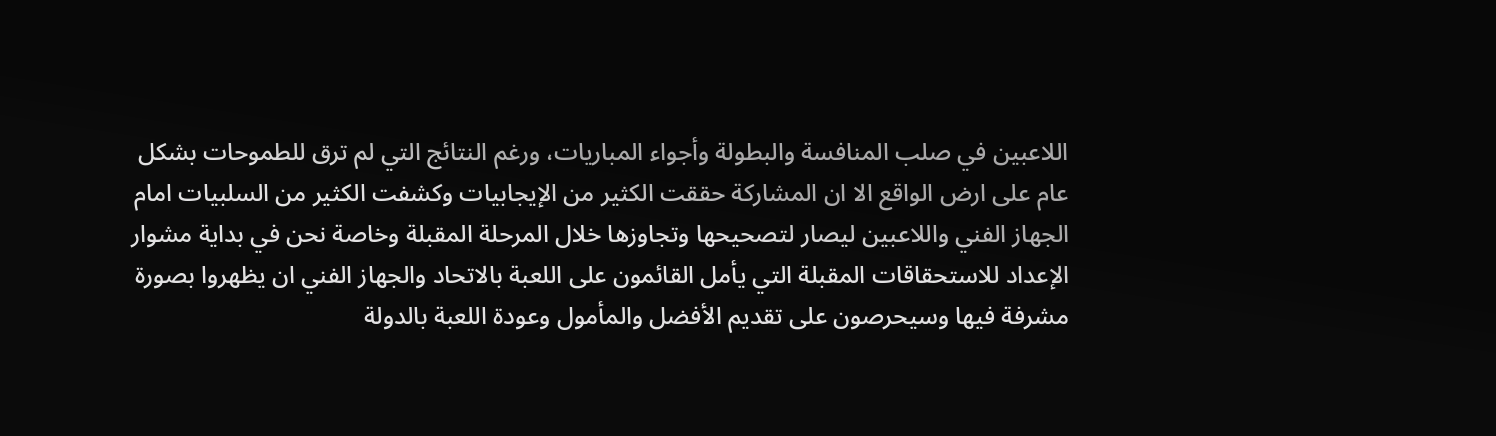اللاعبين في صلب المنافسة والبطولة وأجواء المباريات، ورغم النتائج التي لم ترق للطموحات بشكل عام على ارض الواقع الا ان المشاركة حققت الكثير من الإيجابيات وكشفت الكثير من السلبيات امام الجهاز الفني واللاعبين ليصار لتصحيحها وتجاوزها خلال المرحلة المقبلة وخاصة نحن في بداية مشوار الإعداد للاستحقاقات المقبلة التي يأمل القائمون على اللعبة بالاتحاد والجهاز الفني ان يظهروا بصورة مشرفة فيها وسيحرصون على تقديم الأفضل والمأمول وعودة اللعبة بالدولة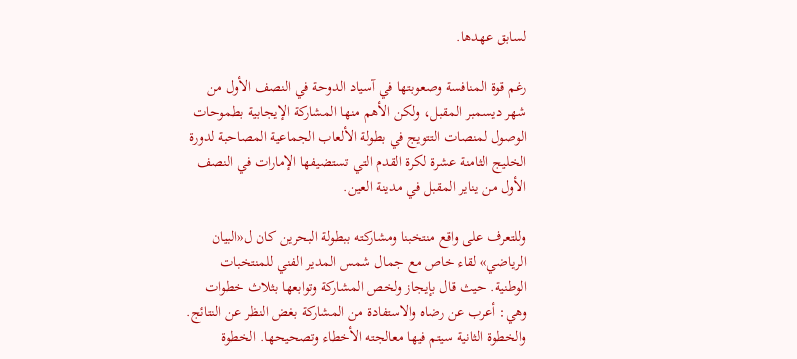لسابق عهدها.

رغم قوة المنافسة وصعوبتها في آسياد الدوحة في النصف الأول من شهر ديسمبر المقبل، ولكن الأهم منها المشاركة الإيجابية بطموحات الوصول لمنصات التتويج في بطولة الألعاب الجماعية المصاحبة لدورة الخليج الثامنة عشرة لكرة القدم التي تستضيفها الإمارات في النصف الأول من يناير المقبل في مدينة العين.

وللتعرف على واقع منتخبنا ومشاركته ببطولة البحرين كان ل«البيان الرياضي» لقاء خاص مع جمال شمس المدير الفني للمنتخبات الوطنية. حيث قال بإيجاز ولخص المشاركة وتوابعها بثلاث خطوات وهي: أعرب عن رضاه والاستفادة من المشاركة بغض النظر عن النتائج. والخطوة الثانية سيتم فيها معالجته الأخطاء وتصحيحها. الخطوة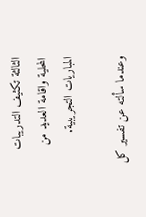الثالثة تكثيف التدريبات المحلية واقامة العديد من المباريات التجريبية.

وعندما سألته عن تفسير كل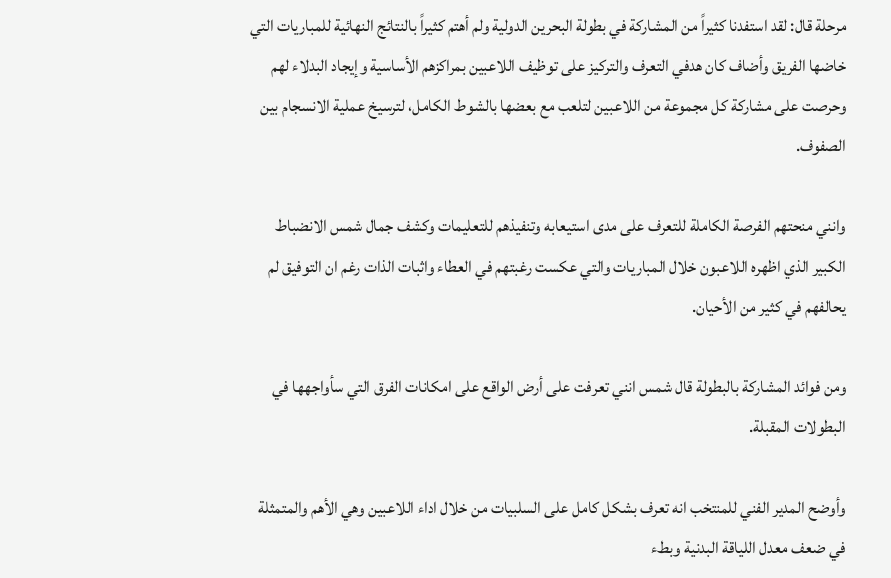مرحلة قال: لقد استفدنا كثيراً من المشاركة في بطولة البحرين الدولية ولم أهتم كثيراً بالنتائج النهائية للمباريات التي خاضها الفريق وأضاف كان هدفي التعرف والتركيز على توظيف اللاعبين بمراكزهم الأساسية وإيجاد البدلاء لهم وحرصت على مشاركة كل مجموعة من اللاعبين لتلعب مع بعضها بالشوط الكامل، لترسيخ عملية الانسجام بين الصفوف.

وانني منحتهم الفرصة الكاملة للتعرف على مدى استيعابه وتنفيذهم للتعليمات وكشف جمال شمس الانضباط الكبير الذي اظهره اللاعبون خلال المباريات والتي عكست رغبتهم في العطاء واثبات الذات رغم ان التوفيق لم يحالفهم في كثير من الأحيان.

ومن فوائد المشاركة بالبطولة قال شمس انني تعرفت على أرض الواقع على امكانات الفرق التي سأواجهها في البطولات المقبلة.

وأوضح المدير الفني للمنتخب انه تعرف بشكل كامل على السلبيات من خلال اداء اللاعبين وهي الأهم والمتمثلة في ضعف معدل اللياقة البدنية وبطء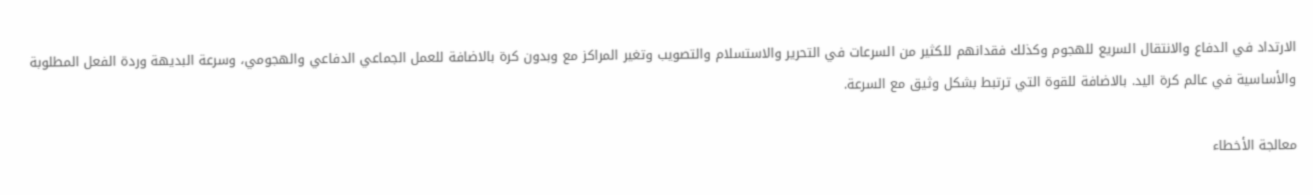الارتداد في الدفاع والانتقال السريع للهجوم وكذلك فقدانهم للكثير من السرعات في التحرير والاستسلام والتصويب وتغير المراكز مع وبدون كرة بالاضافة للعمل الجماعي الدفاعي والهجومي، وسرعة البديهة وردة الفعل المطلوبة والأساسية في عالم كرة اليد. بالاضافة للقوة التي ترتبط بشكل وثيق مع السرعة.

معالجة الأخطاء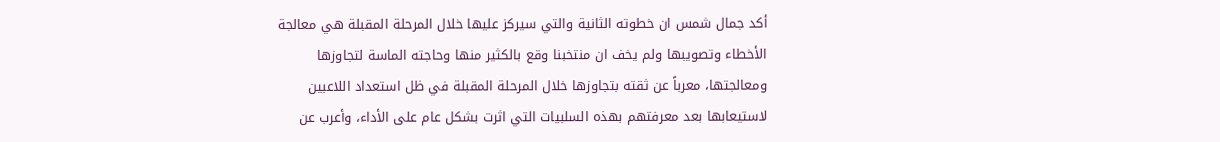أكد جمال شمس ان خطوته الثانية والتي سيركز عليها خلال المرحلة المقبلة هي معالجة الأخطاء وتصويبها ولم يخف ان منتخبنا وقع بالكثير منها وحاجته الماسة لتجاوزها ومعالجتها، معرباً عن ثقته بتجاوزها خلال المرحلة المقبلة في ظل استعداد اللاعبين لاستيعابها بعد معرفتهم بهذه السلبيات التي اثرت بشكل عام على الأداء، وأعرب عن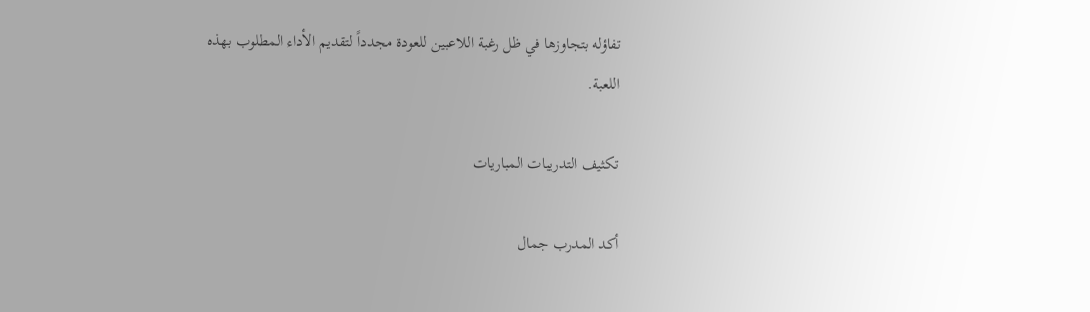تفاؤله بتجاوزها في ظل رغبة اللاعبين للعودة مجدداً لتقديم الأداء المطلوب بهذه اللعبة.

تكثيف التدريبات المباريات

أكد المدرب جمال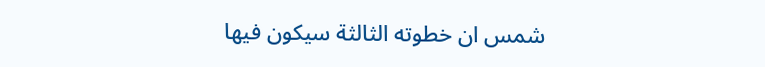شمس ان خطوته الثالثة سيكون فيها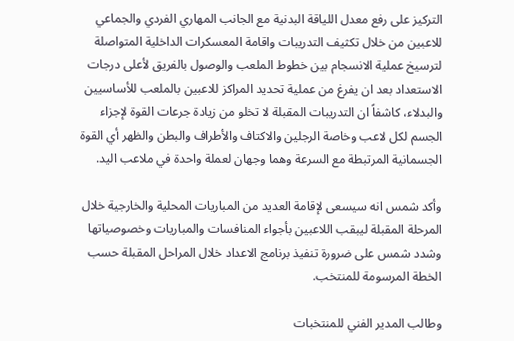التركيز على رفع معدل اللياقة البدنية مع الجانب المهاري الفردي والجماعي للاعبين من خلال تكثيف التدريبات واقامة المعسكرات الداخلية المتواصلة لترسيخ عملية الانسجام بين خطوط الملعب والوصول بالفريق لأعلى درجات الاستعداد بعد ان يفرغ من عملية تحديد المراكز للاعبين بالملعب للأساسيين والبدلاء، كاشفاً ان التدريبات المقبلة لا تخلو من زيادة جرعات القوة لإجزاء الجسم لكل لاعب وخاصة الرجلين والاكتاف والأطراف والبطن والظهر أي القوة الجسمانية المرتبطة مع السرعة وهما وجهان لعملة واحدة في ملاعب اليد.

وأكد شمس انه سيسعى لإقامة العديد من المباريات المحلية والخارجية خلال المرحلة المقبلة ليبقب اللاعبين بأجواء المنافسات والمباريات وخصوصياتها وشدد شمس على ضرورة تنفيذ برنامج الاعداد خلال المراحل المقبلة حسب الخطة المرسومة للمنتخب.

وطالب المدير الفني للمنتخبات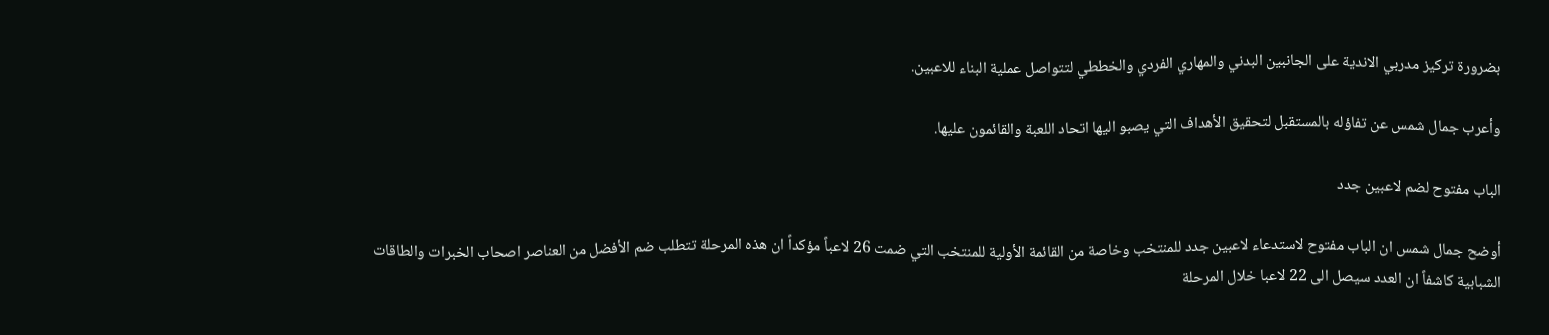بضرورة تركيز مدربي الاندية على الجانبين البدني والمهاري الفردي والخططي لتتواصل عملية البناء للاعبين.

وأعرب جمال شمس عن تفاؤله بالمستقبل لتحقيق الأهداف التي يصبو اليها اتحاد اللعبة والقائمون عليها.

الباب مفتوح لضم لاعبين جدد

أوضح جمال شمس ان الباب مفتوح لاستدعاء لاعبين جدد للمنتخب وخاصة من القائمة الأولية للمنتخب التي ضمت 26 لاعباً مؤكداً ان هذه المرحلة تتطلب ضم الأفضل من العناصر اصحاب الخبرات والطاقات الشبابية كاشفاً ان العدد سيصل الى 22 لاعبا خلال المرحلة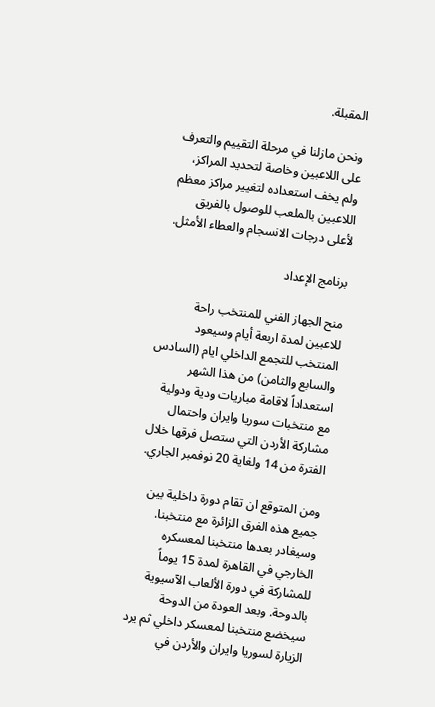المقبلة.

ونحن مازلنا في مرحلة التقييم والتعرف على اللاعبين وخاصة لتحديد المراكز، ولم يخف استعداده لتغيير مراكز معظم اللاعبين بالملعب للوصول بالفريق لأعلى درجات الانسجام والعطاء الأمثل.

برنامج الإعداد

منح الجهاز الفني للمنتخب راحة للاعبين لمدة اربعة أيام وسيعود المنتخب للتجمع الداخلي ايام (السادس والسابع والثامن) من هذا الشهر استعداداً لاقامة مباريات ودية ودولية مع منتخبات سوريا وايران واحتمال مشاركة الأردن التي ستصل فرقها خلال الفترة من 14 ولغاية 20 نوفمبر الجاري.

ومن المتوقع ان تقام دورة داخلية بين جميع هذه الفرق الزائرة مع منتخبنا. وسيغادر بعدها منتخبنا لمعسكره الخارجي في القاهرة لمدة 15 يوماً للمشاركة في دورة الألعاب الآسيوية بالدوحة. وبعد العودة من الدوحة سيخضع منتخبنا لمعسكر داخلي ثم يرد الزيارة لسوريا وايران والأردن في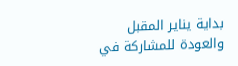بداية يناير المقبل والعودة للمشاركة في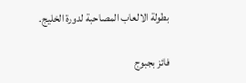بطولة الالعاب المصاحبة لدورة الخليج.

فائز بجبوج